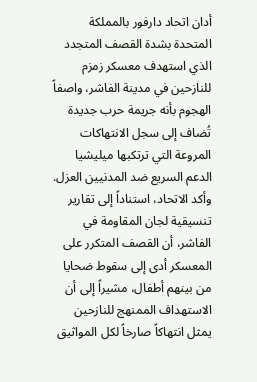أدان اتحاد دارفور بالمملكة المتحدة بشدة القصف المتجدد الذي استهدف معسكر زمزم للنازحين في مدينة الفاشر، واصفاً الهجوم بأنه جريمة حرب جديدة تُضاف إلى سجل الانتهاكات المروعة التي ترتكبها ميليشيا الدعم السريع ضد المدنيين العزل.
وأكد الاتحاد، استناداً إلى تقارير تنسيقية لجان المقاومة في الفاشر، أن القصف المتكرر على المعسكر أدى إلى سقوط ضحايا من بينهم أطفال، مشيراً إلى أن الاستهداف الممنهج للنازحين يمثل انتهاكاً صارخاً لكل المواثيق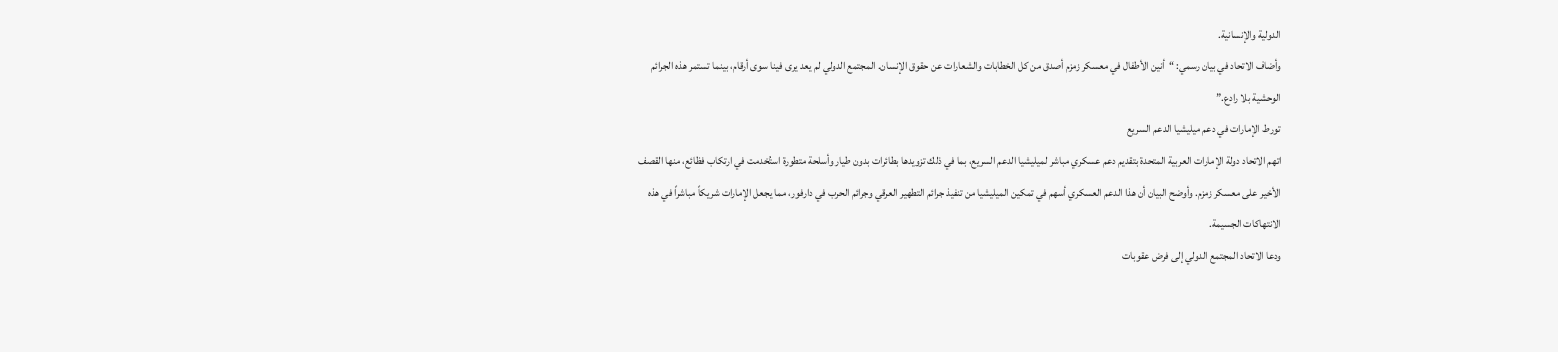الدولية والإنسانية.
وأضاف الاتحاد في بيان رسمي: “أنين الأطفال في معسكر زمزم أصدق من كل الخطابات والشعارات عن حقوق الإنسان. المجتمع الدولي لم يعد يرى فينا سوى أرقام، بينما تستمر هذه الجرائم الوحشية بلا رادع.”
تورط الإمارات في دعم ميليشيا الدعم السريع
اتهم الاتحاد دولة الإمارات العربية المتحدة بتقديم دعم عسكري مباشر لميليشيا الدعم السريع، بما في ذلك تزويدها بطائرات بدون طيار وأسلحة متطورة استُخدمت في ارتكاب فظائع، منها القصف الأخير على معسكر زمزم. وأوضح البيان أن هذا الدعم العسكري أسهم في تمكين الميليشيا من تنفيذ جرائم التطهير العرقي وجرائم الحرب في دارفور، مما يجعل الإمارات شريكاً مباشراً في هذه الانتهاكات الجسيمة.
ودعا الاتحاد المجتمع الدولي إلى فرض عقوبات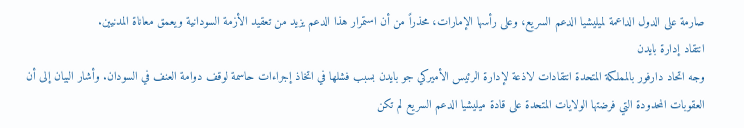صارمة على الدول الداعمة لميليشيا الدعم السريع، وعلى رأسها الإمارات، محذراً من أن استمرار هذا الدعم يزيد من تعقيد الأزمة السودانية ويعمق معاناة المدنيين.
انتقاد إدارة بايدن
وجه اتحاد دارفور بالمملكة المتحدة انتقادات لاذعة لإدارة الرئيس الأميركي جو بايدن بسبب فشلها في اتخاذ إجراءات حاسمة لوقف دوامة العنف في السودان. وأشار البيان إلى أن العقوبات المحدودة التي فرضتها الولايات المتحدة على قادة ميليشيا الدعم السريع لم تكن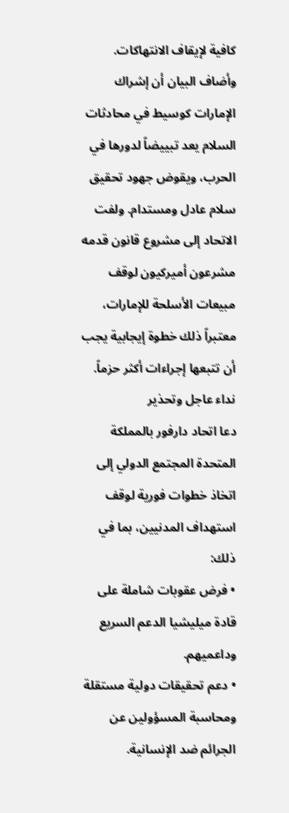كافية لإيقاف الانتهاكات.
وأضاف البيان أن إشراك الإمارات كوسيط في محادثات السلام يعد تبييضاً لدورها في الحرب، ويقوض جهود تحقيق سلام عادل ومستدام. ولفت الاتحاد إلى مشروع قانون قدمه مشرعون أميركيون لوقف مبيعات الأسلحة للإمارات، معتبراً ذلك خطوة إيجابية يجب أن تتبعها إجراءات أكثر حزماً.
نداء عاجل وتحذير
دعا اتحاد دارفور بالمملكة المتحدة المجتمع الدولي إلى اتخاذ خطوات فورية لوقف استهداف المدنيين، بما في ذلك:
• فرض عقوبات شاملة على قادة ميليشيا الدعم السريع وداعميهم.
• دعم تحقيقات دولية مستقلة ومحاسبة المسؤولين عن الجرائم ضد الإنسانية.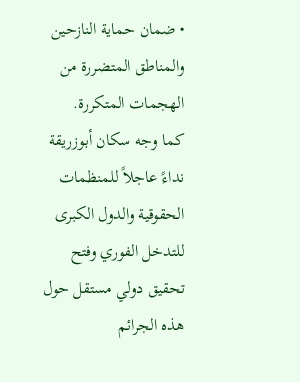• ضمان حماية النازحين والمناطق المتضررة من الهجمات المتكررة.
كما وجه سكان أبوزريقة نداءً عاجلاً للمنظمات الحقوقية والدول الكبرى للتدخل الفوري وفتح تحقيق دولي مستقل حول هذه الجرائم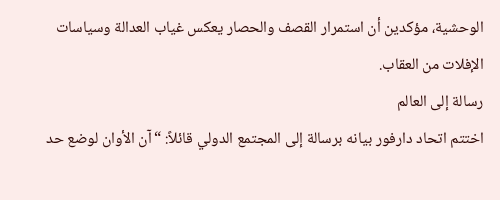الوحشية، مؤكدين أن استمرار القصف والحصار يعكس غياب العدالة وسياسات الإفلات من العقاب.
رسالة إلى العالم
اختتم اتحاد دارفور بيانه برسالة إلى المجتمع الدولي قائلاً: “آن الأوان لوضع حد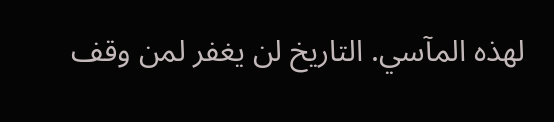لهذه المآسي. التاريخ لن يغفر لمن وقف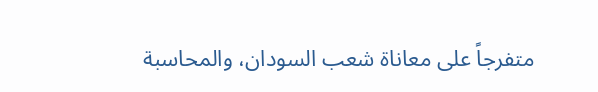متفرجاً على معاناة شعب السودان، والمحاسبة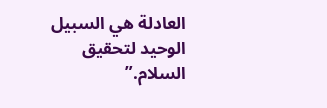العادلة هي السبيل الوحيد لتحقيق السلام.”